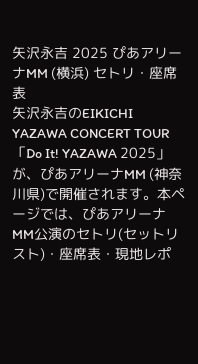矢沢永吉 2025 ぴあアリーナMM (横浜) セトリ・座席表
矢沢永吉のEIKICHI YAZAWA CONCERT TOUR「Do It! YAZAWA 2025」が、ぴあアリーナMM (神奈川県)で開催されます。本ページでは、ぴあアリーナMM公演のセトリ(セットリスト)・座席表・現地レポ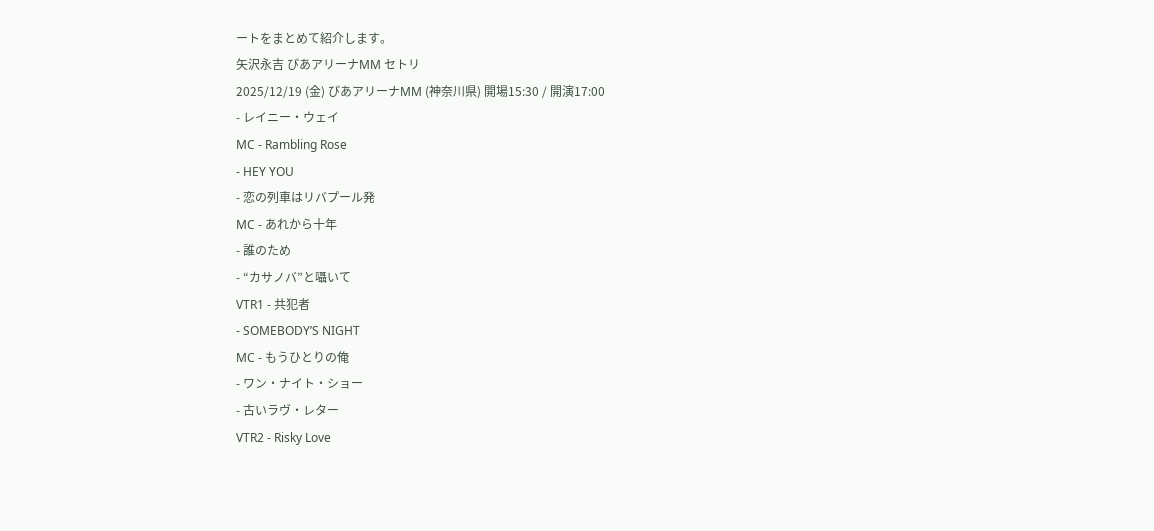ートをまとめて紹介します。
矢沢永吉 ぴあアリーナMM セトリ
2025/12/19 (金) ぴあアリーナMM (神奈川県) 開場15:30 / 開演17:00
- レイニー・ウェイ
MC - Rambling Rose
- HEY YOU
- 恋の列車はリバプール発
MC - あれから十年
- 誰のため
- “カサノバ”と囁いて
VTR1 - 共犯者
- SOMEBODY’S NIGHT
MC - もうひとりの俺
- ワン・ナイト・ショー
- 古いラヴ・レター
VTR2 - Risky Love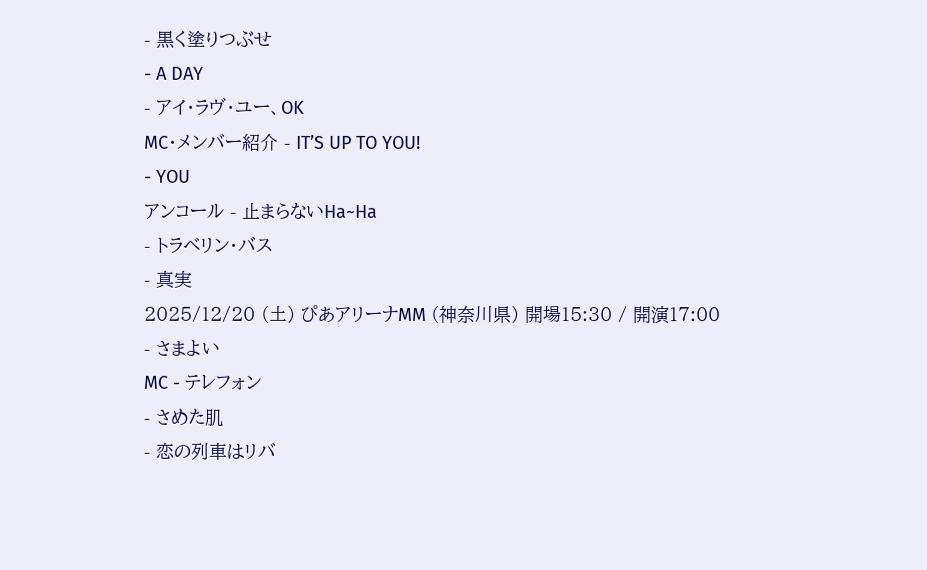- 黒く塗りつぶせ
- A DAY
- アイ・ラヴ・ユー、OK
MC・メンバー紹介 - IT’S UP TO YOU!
- YOU
アンコール - 止まらないHa~Ha
- トラベリン・バス
- 真実
2025/12/20 (土) ぴあアリーナMM (神奈川県) 開場15:30 / 開演17:00
- さまよい
MC - テレフォン
- さめた肌
- 恋の列車はリバ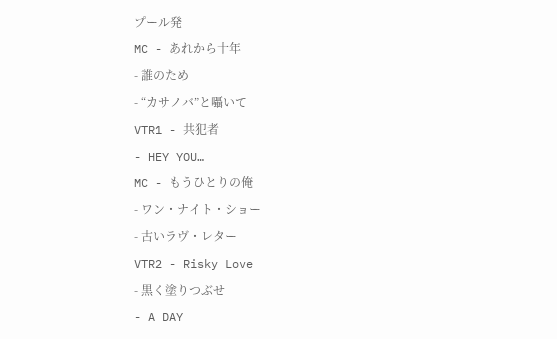プール発
MC - あれから十年
- 誰のため
- “カサノバ”と囁いて
VTR1 - 共犯者
- HEY YOU…
MC - もうひとりの俺
- ワン・ナイト・ショー
- 古いラヴ・レター
VTR2 - Risky Love
- 黒く塗りつぶせ
- A DAY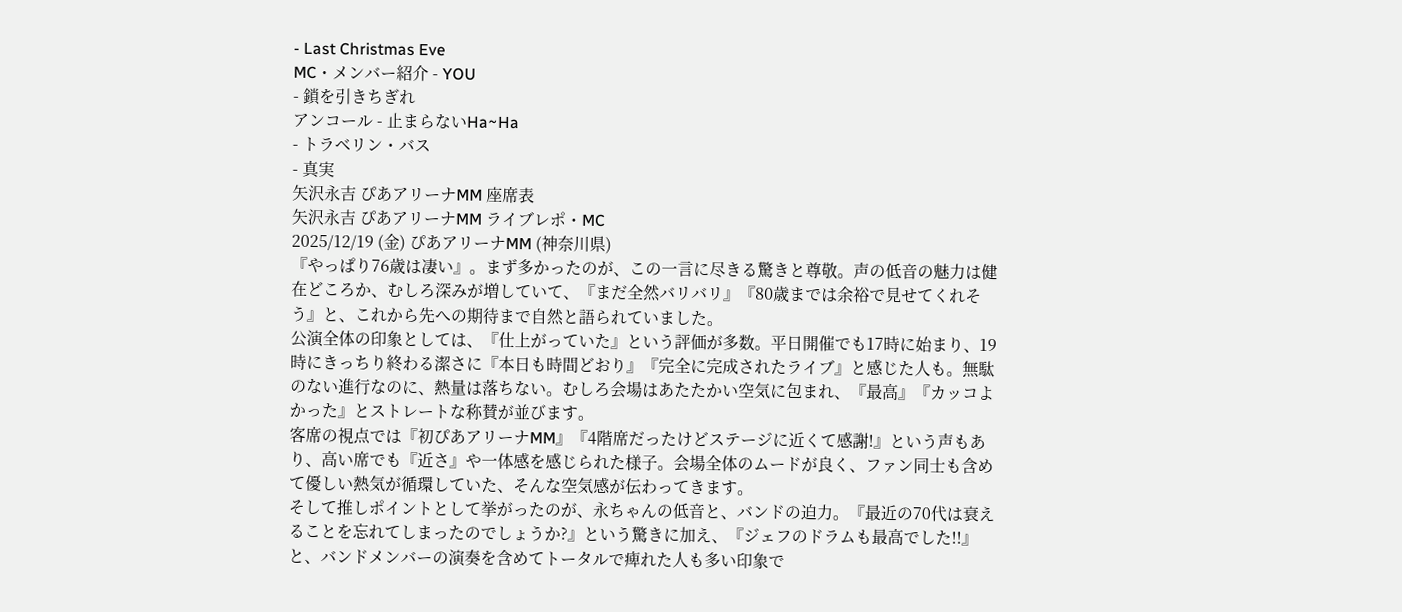- Last Christmas Eve
MC・メンバー紹介 - YOU
- 鎖を引きちぎれ
アンコール - 止まらないHa~Ha
- トラベリン・バス
- 真実
矢沢永吉 ぴあアリーナMM 座席表
矢沢永吉 ぴあアリーナMM ライブレポ・MC
2025/12/19 (金) ぴあアリーナMM (神奈川県)
『やっぱり76歳は凄い』。まず多かったのが、この一言に尽きる驚きと尊敬。声の低音の魅力は健在どころか、むしろ深みが増していて、『まだ全然バリバリ』『80歳までは余裕で見せてくれそう』と、これから先への期待まで自然と語られていました。
公演全体の印象としては、『仕上がっていた』という評価が多数。平日開催でも17時に始まり、19時にきっちり終わる潔さに『本日も時間どおり』『完全に完成されたライブ』と感じた人も。無駄のない進行なのに、熱量は落ちない。むしろ会場はあたたかい空気に包まれ、『最高』『カッコよかった』とストレートな称賛が並びます。
客席の視点では『初ぴあアリーナMM』『4階席だったけどステージに近くて感謝!』という声もあり、高い席でも『近さ』や一体感を感じられた様子。会場全体のムードが良く、ファン同士も含めて優しい熱気が循環していた、そんな空気感が伝わってきます。
そして推しポイントとして挙がったのが、永ちゃんの低音と、バンドの迫力。『最近の70代は衰えることを忘れてしまったのでしょうか?』という驚きに加え、『ジェフのドラムも最高でした!!』と、バンドメンバーの演奏を含めてトータルで痺れた人も多い印象で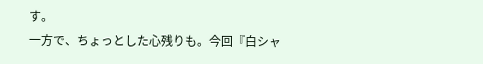す。
一方で、ちょっとした心残りも。今回『白シャ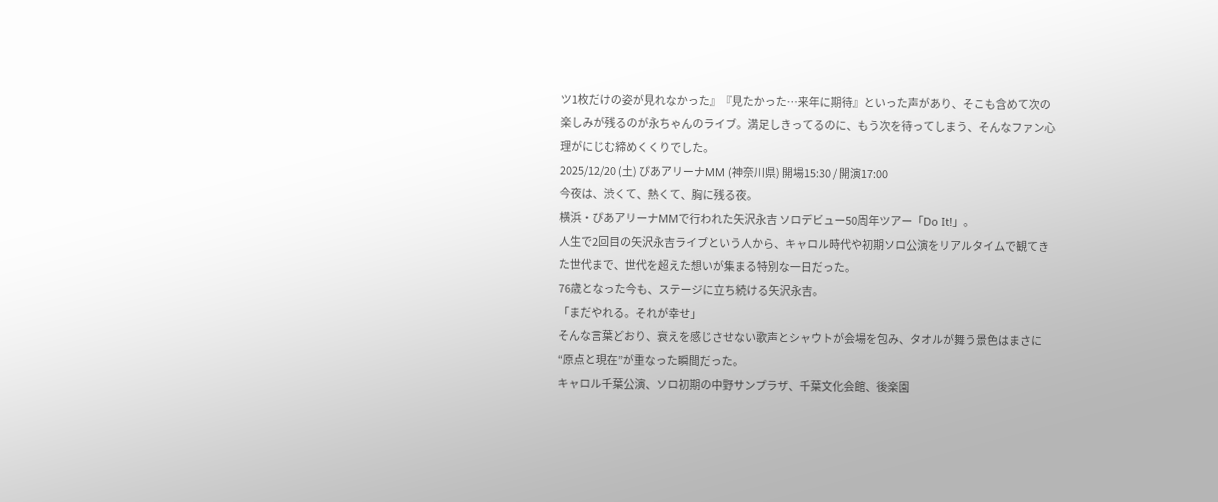ツ1枚だけの姿が見れなかった』『見たかった…来年に期待』といった声があり、そこも含めて次の楽しみが残るのが永ちゃんのライブ。満足しきってるのに、もう次を待ってしまう、そんなファン心理がにじむ締めくくりでした。
2025/12/20 (土) ぴあアリーナMM (神奈川県) 開場15:30 / 開演17:00
今夜は、渋くて、熱くて、胸に残る夜。
横浜・ぴあアリーナMMで行われた矢沢永吉 ソロデビュー50周年ツアー「Do It!」。
人生で2回目の矢沢永吉ライブという人から、キャロル時代や初期ソロ公演をリアルタイムで観てきた世代まで、世代を超えた想いが集まる特別な一日だった。
76歳となった今も、ステージに立ち続ける矢沢永吉。
「まだやれる。それが幸せ」
そんな言葉どおり、衰えを感じさせない歌声とシャウトが会場を包み、タオルが舞う景色はまさに“原点と現在”が重なった瞬間だった。
キャロル千葉公演、ソロ初期の中野サンプラザ、千葉文化会館、後楽園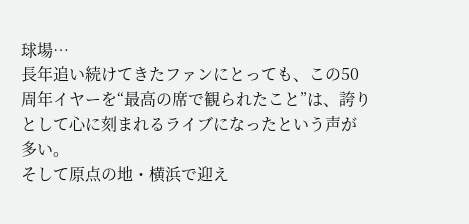球場…
長年追い続けてきたファンにとっても、この50周年イヤーを“最高の席で観られたこと”は、誇りとして心に刻まれるライブになったという声が多い。
そして原点の地・横浜で迎え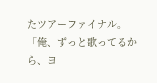たツアーファイナル。
「俺、ずっと歌ってるから、ヨ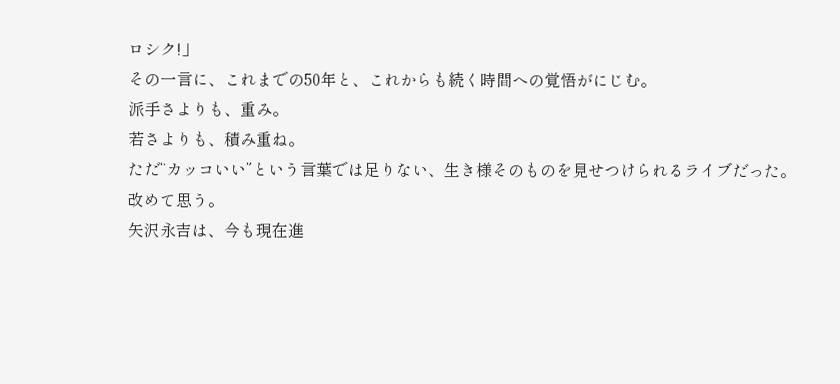ロシク!」
その一言に、これまでの50年と、これからも続く時間への覚悟がにじむ。
派手さよりも、重み。
若さよりも、積み重ね。
ただ“カッコいい”という言葉では足りない、生き様そのものを見せつけられるライブだった。
改めて思う。
矢沢永吉は、今も現在進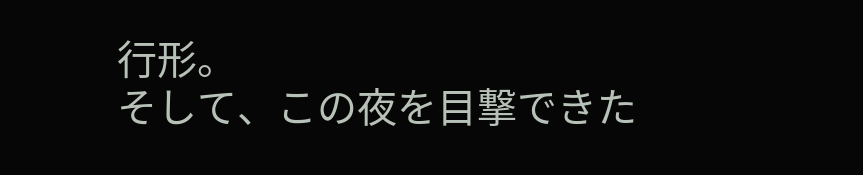行形。
そして、この夜を目撃できた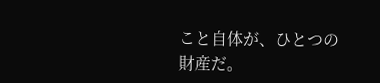こと自体が、ひとつの財産だ。